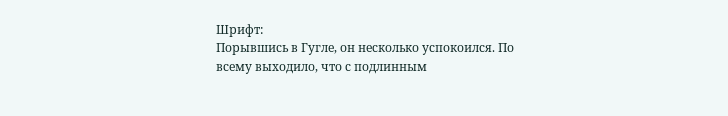Шрифт:
Порывшись в Гугле, он несколько успокоился. По всему выходило, что с подлинным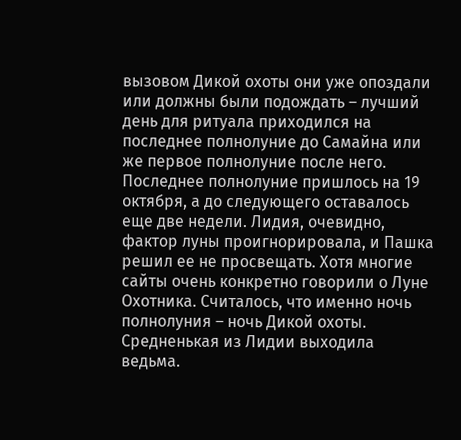вызовом Дикой охоты они уже опоздали или должны были подождать – лучший день для ритуала приходился на последнее полнолуние до Самайна или же первое полнолуние после него. Последнее полнолуние пришлось на 19 октября, а до следующего оставалось еще две недели. Лидия, очевидно, фактор луны проигнорировала, и Пашка решил ее не просвещать. Хотя многие сайты очень конкретно говорили о Луне Охотника. Считалось, что именно ночь полнолуния – ночь Дикой охоты.
Средненькая из Лидии выходила ведьма.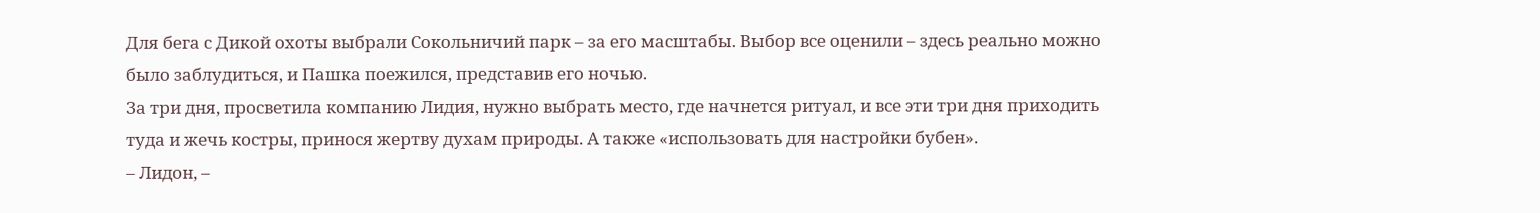Для бега с Дикой охоты выбрали Сокольничий парк – за его масштабы. Выбор все оценили – здесь реально можно было заблудиться, и Пашка поежился, представив его ночью.
За три дня, просветила компанию Лидия, нужно выбрать место, где начнется ритуал, и все эти три дня приходить туда и жечь костры, принося жертву духам природы. А также «использовать для настройки бубен».
– Лидон, –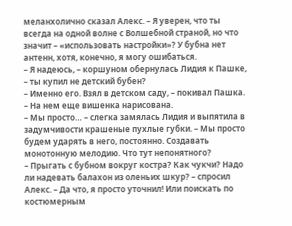меланхолично сказал Алекс. – Я уверен, что ты всегда на одной волне с Волшебной страной, но что значит – «использовать настройки»? У бубна нет антенн, хотя, конечно, я могу ошибаться.
– Я надеюсь, – коршуном обернулась Лидия к Пашке, – ты купил не детский бубен?
– Именно его. Взял в детском саду, – покивал Пашка. – На нем еще вишенка нарисована.
– Мы просто… – слегка замялась Лидия и выпятила в задумчивости крашеные пухлые губки. – Мы просто будем ударять в него, постоянно. Создавать монотонную мелодию. Что тут непонятного?
– Прыгать с бубном вокруг костра? Как чукчи? Надо ли надевать балахон из оленьих шкур? – спросил Алекс. – Да что, я просто уточнил! Или поискать по костюмерным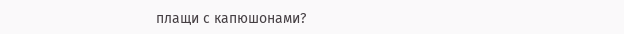плащи с капюшонами?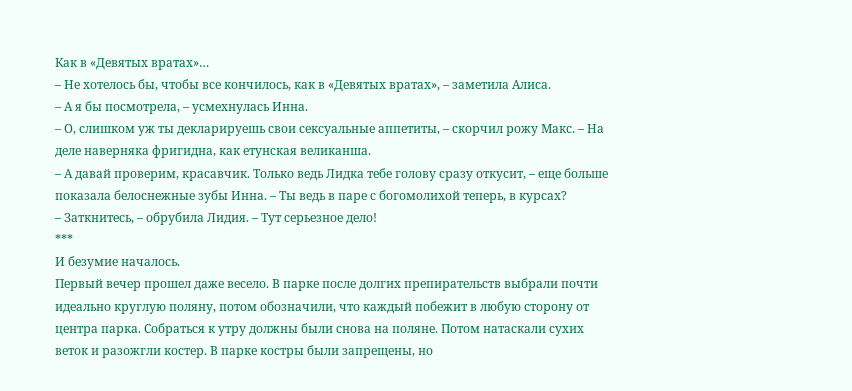Как в «Девятых вратах»…
– Не хотелось бы, чтобы все кончилось, как в «Девятых вратах», – заметила Алиса.
– А я бы посмотрела, – усмехнулась Инна.
– О, слишком уж ты декларируешь свои сексуальные аппетиты, – скорчил рожу Макс. – На деле наверняка фригидна, как етунская великанша.
– А давай проверим, красавчик. Только ведь Лидка тебе голову сразу откусит, – еще больше показала белоснежные зубы Инна. – Ты ведь в паре с богомолихой теперь, в курсах?
– Заткнитесь, – обрубила Лидия. – Тут серьезное дело!
***
И безумие началось.
Первый вечер прошел даже весело. В парке после долгих препирательств выбрали почти идеально круглую поляну, потом обозначили, что каждый побежит в любую сторону от центра парка. Собраться к утру должны были снова на поляне. Потом натаскали сухих веток и разожгли костер. В парке костры были запрещены, но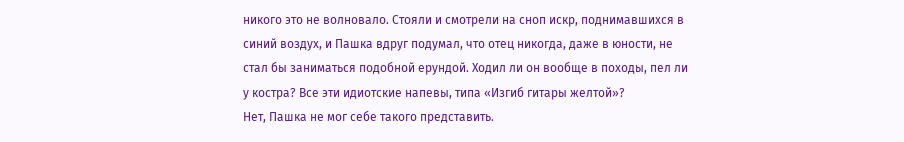никого это не волновало. Стояли и смотрели на сноп искр, поднимавшихся в синий воздух, и Пашка вдруг подумал, что отец никогда, даже в юности, не стал бы заниматься подобной ерундой. Ходил ли он вообще в походы, пел ли у костра? Все эти идиотские напевы, типа «Изгиб гитары желтой»?
Нет, Пашка не мог себе такого представить.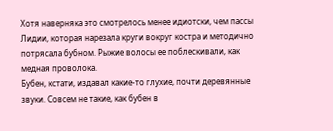Хотя наверняка это смотрелось менее идиотски, чем пассы Лидии, которая нарезала круги вокруг костра и методично потрясала бубном. Рыжие волосы ее поблескивали, как медная проволока.
Бубен, кстати, издавал какие-то глухие, почти деревянные звуки. Совсем не такие, как бубен в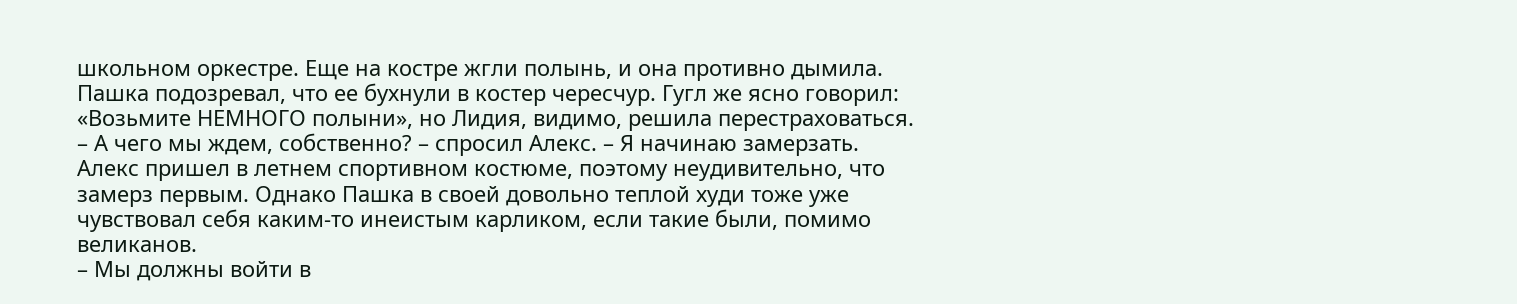школьном оркестре. Еще на костре жгли полынь, и она противно дымила. Пашка подозревал, что ее бухнули в костер чересчур. Гугл же ясно говорил: «Возьмите НЕМНОГО полыни», но Лидия, видимо, решила перестраховаться.
– А чего мы ждем, собственно? – спросил Алекс. – Я начинаю замерзать.
Алекс пришел в летнем спортивном костюме, поэтому неудивительно, что замерз первым. Однако Пашка в своей довольно теплой худи тоже уже чувствовал себя каким-то инеистым карликом, если такие были, помимо великанов.
– Мы должны войти в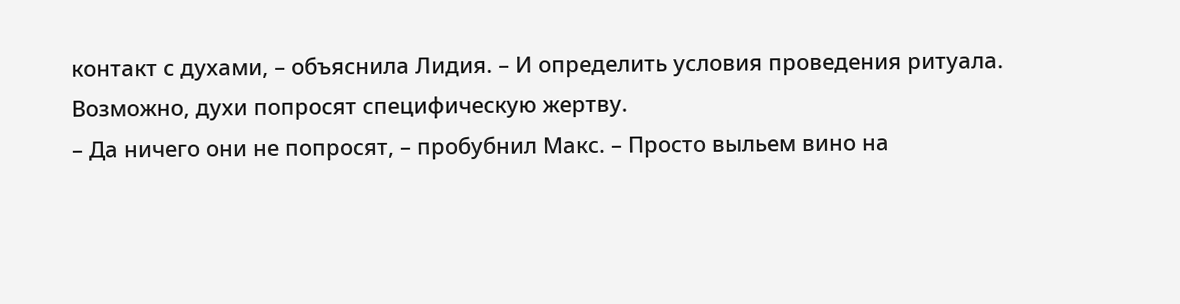контакт с духами, – объяснила Лидия. – И определить условия проведения ритуала. Возможно, духи попросят специфическую жертву.
– Да ничего они не попросят, – пробубнил Макс. – Просто выльем вино на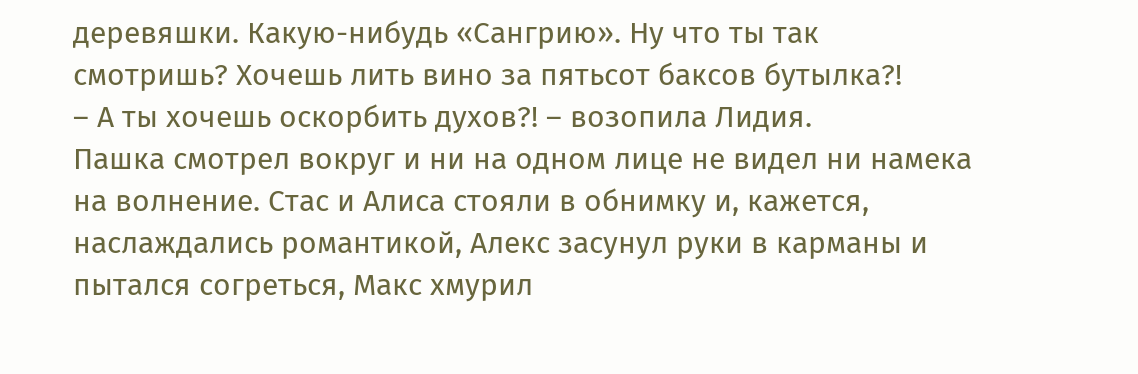деревяшки. Какую-нибудь «Сангрию». Ну что ты так смотришь? Хочешь лить вино за пятьсот баксов бутылка?!
– А ты хочешь оскорбить духов?! – возопила Лидия.
Пашка смотрел вокруг и ни на одном лице не видел ни намека на волнение. Стас и Алиса стояли в обнимку и, кажется, наслаждались романтикой, Алекс засунул руки в карманы и пытался согреться, Макс хмурил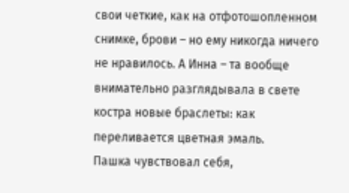свои четкие, как на отфотошопленном снимке, брови – но ему никогда ничего не нравилось. А Инна – та вообще внимательно разглядывала в свете костра новые браслеты: как переливается цветная эмаль.
Пашка чувствовал себя,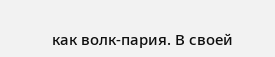как волк-пария. В своей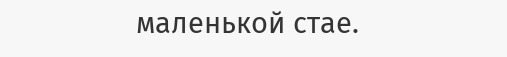маленькой стае.